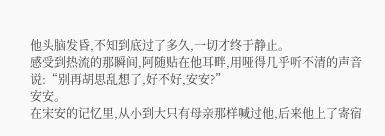他头脑发昏,不知到底过了多久,一切才终于静止。
感受到热流的那瞬间,阿随贴在他耳畔,用哑得几乎听不清的声音说:“别再胡思乱想了,好不好,安安?”
安安。
在宋安的记忆里,从小到大只有母亲那样喊过他,后来他上了寄宿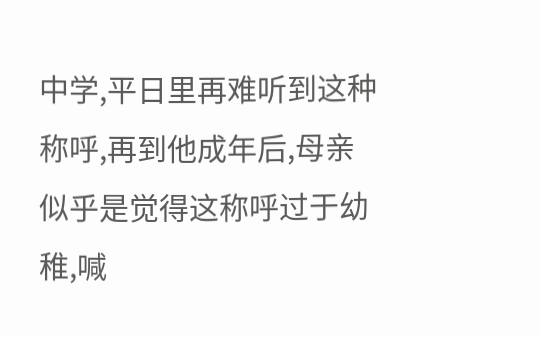中学,平日里再难听到这种称呼,再到他成年后,母亲似乎是觉得这称呼过于幼稚,喊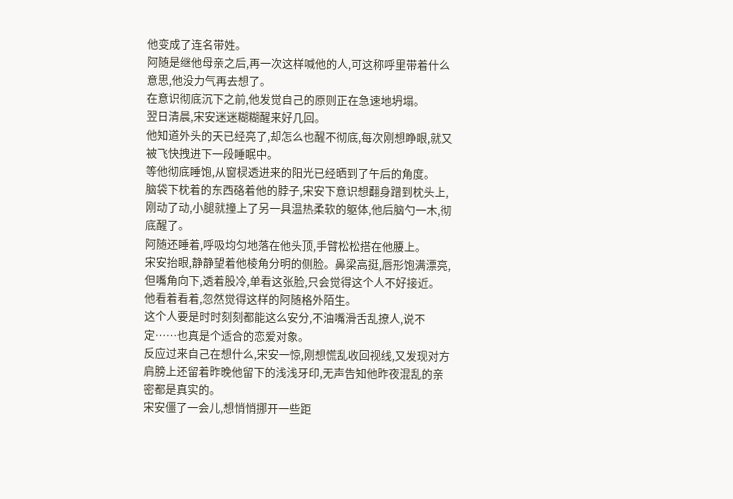他变成了连名带姓。
阿随是继他母亲之后,再一次这样喊他的人,可这称呼里带着什么意思,他没力气再去想了。
在意识彻底沉下之前,他发觉自己的原则正在急速地坍塌。
翌日清晨,宋安迷迷糊糊醒来好几回。
他知道外头的天已经亮了,却怎么也醒不彻底,每次刚想睁眼,就又被飞快拽进下一段睡眠中。
等他彻底睡饱,从窗棂透进来的阳光已经晒到了午后的角度。
脑袋下枕着的东西硌着他的脖子,宋安下意识想翻身蹭到枕头上,刚动了动,小腿就撞上了另一具温热柔软的躯体,他后脑勺一木,彻底醒了。
阿随还睡着,呼吸均匀地落在他头顶,手臂松松搭在他腰上。
宋安抬眼,静静望着他棱角分明的侧脸。鼻梁高挺,唇形饱满漂亮,但嘴角向下,透着股冷,单看这张脸,只会觉得这个人不好接近。
他看着看着,忽然觉得这样的阿随格外陌生。
这个人要是时时刻刻都能这么安分,不油嘴滑舌乱撩人,说不定……也真是个适合的恋爱对象。
反应过来自己在想什么,宋安一惊,刚想慌乱收回视线,又发现对方肩膀上还留着昨晚他留下的浅浅牙印,无声告知他昨夜混乱的亲密都是真实的。
宋安僵了一会儿,想悄悄挪开一些距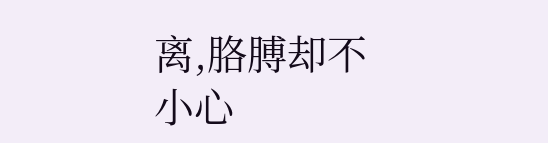离,胳膊却不小心